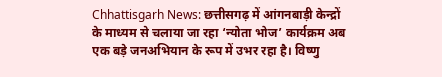Chhattisgarh News: छत्तीसगढ़ में आंगनबाड़ी केन्द्रों के माध्यम से चलाया जा रहा ‘न्योता भोज’ कार्यक्रम अब एक बड़े जनअभियान के रूप में उभर रहा है। विष्णु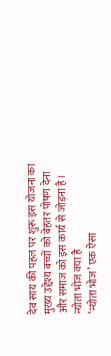देव साय की पहल पर शुरू इस योजना का मुख्य उद्देश्य बच्चों को बेहतर पोषण देना और समाज को इस कार्य से जोड़ना है।
न्योता भोज क्या है
‘न्योता भोज’ एक ऐसा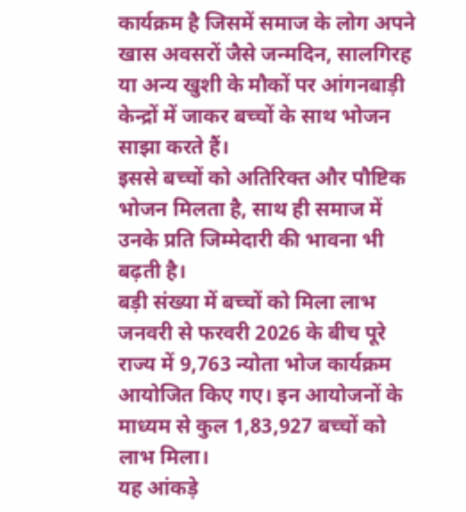कार्यक्रम है जिसमें समाज के लोग अपने खास अवसरों जैसे जन्मदिन, सालगिरह या अन्य खुशी के मौकों पर आंगनबाड़ी केन्द्रों में जाकर बच्चों के साथ भोजन साझा करते हैं।
इससे बच्चों को अतिरिक्त और पौष्टिक भोजन मिलता है, साथ ही समाज में उनके प्रति जिम्मेदारी की भावना भी बढ़ती है।
बड़ी संख्या में बच्चों को मिला लाभ
जनवरी से फरवरी 2026 के बीच पूरे राज्य में 9,763 न्योता भोज कार्यक्रम आयोजित किए गए। इन आयोजनों के माध्यम से कुल 1,83,927 बच्चों को लाभ मिला।
यह आंकड़े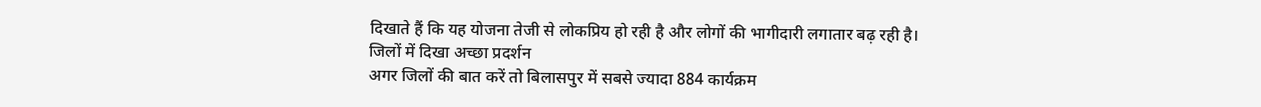दिखाते हैं कि यह योजना तेजी से लोकप्रिय हो रही है और लोगों की भागीदारी लगातार बढ़ रही है।
जिलों में दिखा अच्छा प्रदर्शन
अगर जिलों की बात करें तो बिलासपुर में सबसे ज्यादा 884 कार्यक्रम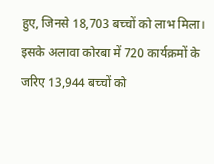हुए, जिनसे 18,703 बच्चों को लाभ मिला।
इसके अलावा कोरबा में 720 कार्यक्रमों के जरिए 13,944 बच्चों को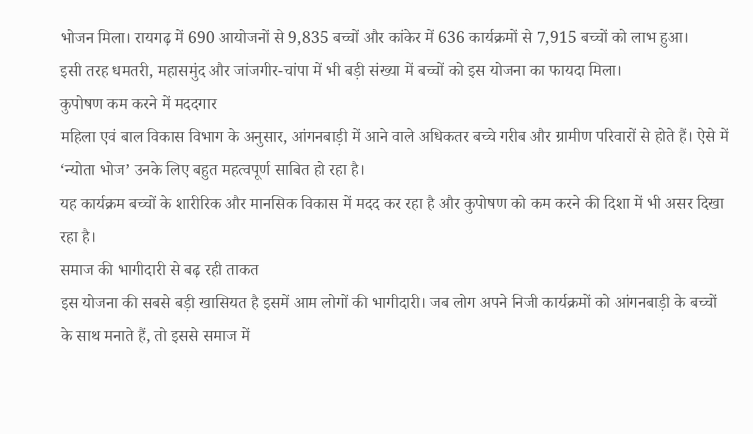भोजन मिला। रायगढ़ में 690 आयोजनों से 9,835 बच्चों और कांकेर में 636 कार्यक्रमों से 7,915 बच्चों को लाभ हुआ।
इसी तरह धमतरी, महासमुंद और जांजगीर-चांपा में भी बड़ी संख्या में बच्चों को इस योजना का फायदा मिला।
कुपोषण कम करने में मददगार
महिला एवं बाल विकास विभाग के अनुसार, आंगनबाड़ी में आने वाले अधिकतर बच्चे गरीब और ग्रामीण परिवारों से होते हैं। ऐसे में ‘न्योता भोज’ उनके लिए बहुत महत्वपूर्ण साबित हो रहा है।
यह कार्यक्रम बच्चों के शारीरिक और मानसिक विकास में मदद कर रहा है और कुपोषण को कम करने की दिशा में भी असर दिखा रहा है।
समाज की भागीदारी से बढ़ रही ताकत
इस योजना की सबसे बड़ी खासियत है इसमें आम लोगों की भागीदारी। जब लोग अपने निजी कार्यक्रमों को आंगनबाड़ी के बच्चों के साथ मनाते हैं, तो इससे समाज में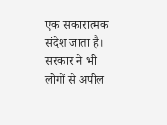एक सकारात्मक संदेश जाता है।
सरकार ने भी लोगों से अपील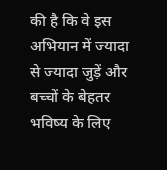की है कि वे इस अभियान में ज्यादा से ज्यादा जुड़ें और बच्चों के बेहतर भविष्य के लिए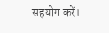सहयोग करें।